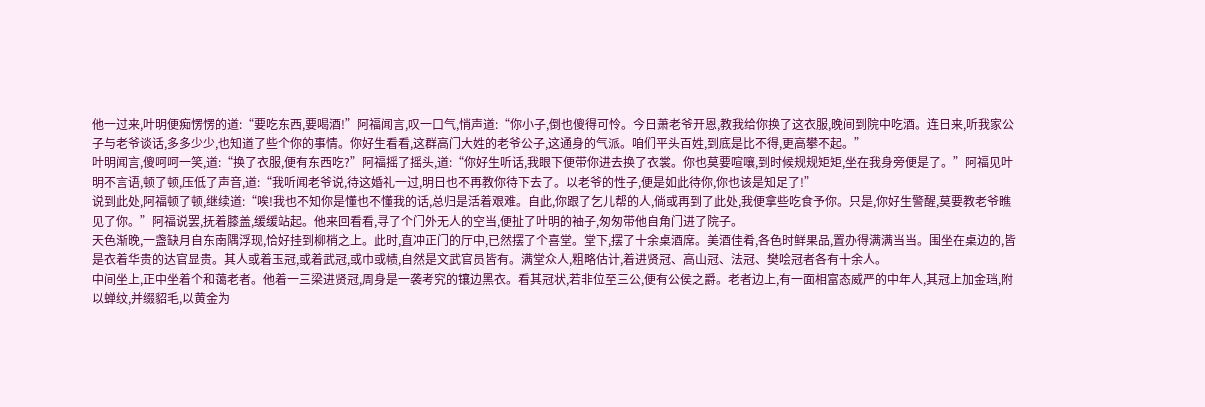他一过来,叶明便痴愣愣的道:“要吃东西,要喝酒!”阿福闻言,叹一口气,悄声道:“你小子,倒也傻得可怜。今日萧老爷开恩,教我给你换了这衣服,晚间到院中吃酒。连日来,听我家公子与老爷谈话,多多少少,也知道了些个你的事情。你好生看看,这群高门大姓的老爷公子,这通身的气派。咱们平头百姓,到底是比不得,更高攀不起。”
叶明闻言,傻呵呵一笑,道:“换了衣服,便有东西吃?”阿福摇了摇头,道:“你好生听话,我眼下便带你进去换了衣裳。你也莫要喧嚷,到时候规规矩矩,坐在我身旁便是了。”阿福见叶明不言语,顿了顿,压低了声音,道:“我听闻老爷说,待这婚礼一过,明日也不再教你待下去了。以老爷的性子,便是如此待你,你也该是知足了!”
说到此处,阿福顿了顿,继续道:“唉!我也不知你是懂也不懂我的话,总归是活着艰难。自此,你跟了乞儿帮的人,倘或再到了此处,我便拿些吃食予你。只是,你好生警醒,莫要教老爷瞧见了你。”阿福说罢,抚着膝盖,缓缓站起。他来回看看,寻了个门外无人的空当,便扯了叶明的袖子,匆匆带他自角门进了院子。
天色渐晚,一盏缺月自东南隅浮现,恰好挂到柳梢之上。此时,直冲正门的厅中,已然摆了个喜堂。堂下,摆了十余桌酒席。美酒佳肴,各色时鲜果品,置办得满满当当。围坐在桌边的,皆是衣着华贵的达官显贵。其人或着玉冠,或着武冠,或巾或帻,自然是文武官员皆有。满堂众人,粗略估计,着进贤冠、高山冠、法冠、樊哙冠者各有十余人。
中间坐上,正中坐着个和蔼老者。他着一三梁进贤冠,周身是一袭考究的镶边黑衣。看其冠状,若非位至三公,便有公侯之爵。老者边上,有一面相富态威严的中年人,其冠上加金珰,附以蝉纹,并缀貂毛,以黄金为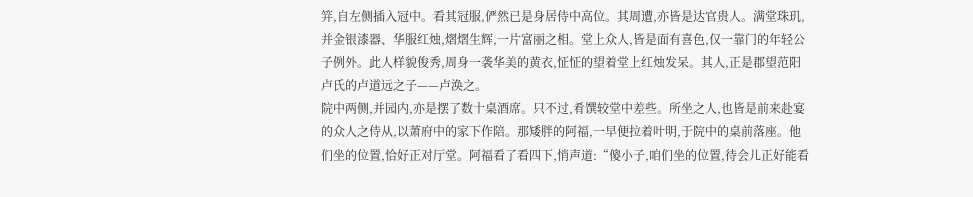笄,自左侧插入冠中。看其冠服,俨然已是身居侍中高位。其周遭,亦皆是达官贵人。满堂珠玑,并金银漆器、华服红烛,熠熠生辉,一片富丽之相。堂上众人,皆是面有喜色,仅一靠门的年轻公子例外。此人样貌俊秀,周身一袭华美的黄衣,怔怔的望着堂上红烛发呆。其人,正是郡望范阳卢氏的卢道远之子——卢涣之。
院中两侧,并园内,亦是摆了数十桌酒席。只不过,肴馔较堂中差些。所坐之人,也皆是前来赴宴的众人之侍从,以萧府中的家下作陪。那矮胖的阿福,一早便拉着叶明,于院中的桌前落座。他们坐的位置,恰好正对厅堂。阿福看了看四下,悄声道:“傻小子,咱们坐的位置,待会儿正好能看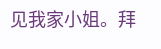见我家小姐。拜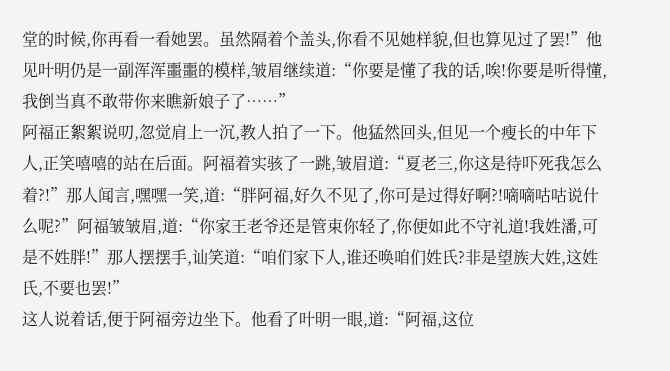堂的时候,你再看一看她罢。虽然隔着个盖头,你看不见她样貌,但也算见过了罢!”他见叶明仍是一副浑浑噩噩的模样,皱眉继续道:“你要是懂了我的话,唉!你要是听得懂,我倒当真不敢带你来瞧新娘子了……”
阿福正絮絮说叨,忽觉肩上一沉,教人拍了一下。他猛然回头,但见一个瘦长的中年下人,正笑嘻嘻的站在后面。阿福着实骇了一跳,皱眉道:“夏老三,你这是待吓死我怎么着?!”那人闻言,嘿嘿一笑,道:“胖阿福,好久不见了,你可是过得好啊?!嘀嘀咕咕说什么呢?”阿福皱皱眉,道:“你家王老爷还是管束你轻了,你便如此不守礼道!我姓潘,可是不姓胖!”那人摆摆手,讪笑道:“咱们家下人,谁还唤咱们姓氏?非是望族大姓,这姓氏,不要也罢!”
这人说着话,便于阿福旁边坐下。他看了叶明一眼,道:“阿福,这位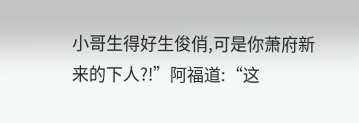小哥生得好生俊俏,可是你萧府新来的下人?!”阿福道:“这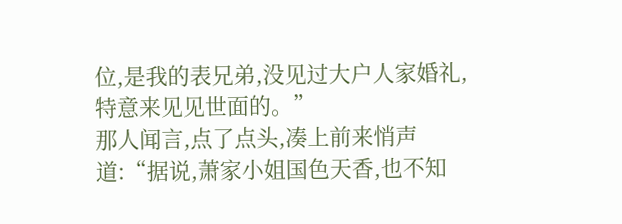位,是我的表兄弟,没见过大户人家婚礼,特意来见见世面的。”
那人闻言,点了点头,凑上前来悄声道:“据说,萧家小姐国色天香,也不知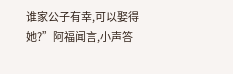谁家公子有幸,可以娶得她?”阿福闻言,小声答